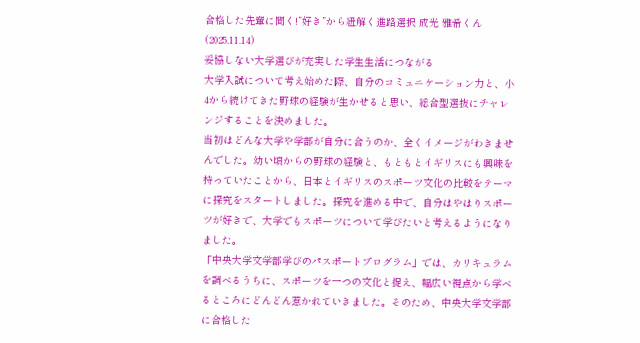合格した先輩に聞く!”好き”から紐解く進路選択 成光 雅希くん
(2025.11.14)
妥協しない大学選びが充実した学生生活につながる
大学入試について考え始めた際、自分のコミュニケーション力と、小4から続けてきた野球の経験が生かせると思い、総合型選抜にチャレンジすることを決めました。
当初はどんな大学や学部が自分に合うのか、全くイメージがわきませんでした。幼い頃からの野球の経験と、もともとイギリスにも興味を持っていたことから、日本とイギリスのスポーツ文化の比較をテーマに探究をスタートしました。探究を進める中で、自分はやはりスポーツが好きで、大学でもスポーツについて学びたいと考えるようになりました。
「中央大学文学部学びのパスポートプログラム」では、カリキュラムを調べるうちに、スポーツを一つの文化と捉え、幅広い視点から学べるところにどんどん惹かれていきました。そのため、中央大学文学部に合格した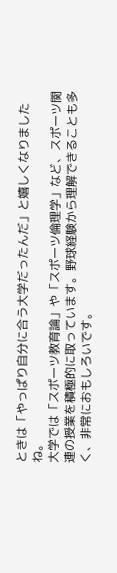ときは「やっぱり自分に合う大学だったんだ」と嬉しくなりましたね。
大学では「スポーツ教育論」や「スポーツ倫理学」など、スポーツ関連の授業を積極的に取っています。野球経験から理解できることも多く、非常におもしろいです。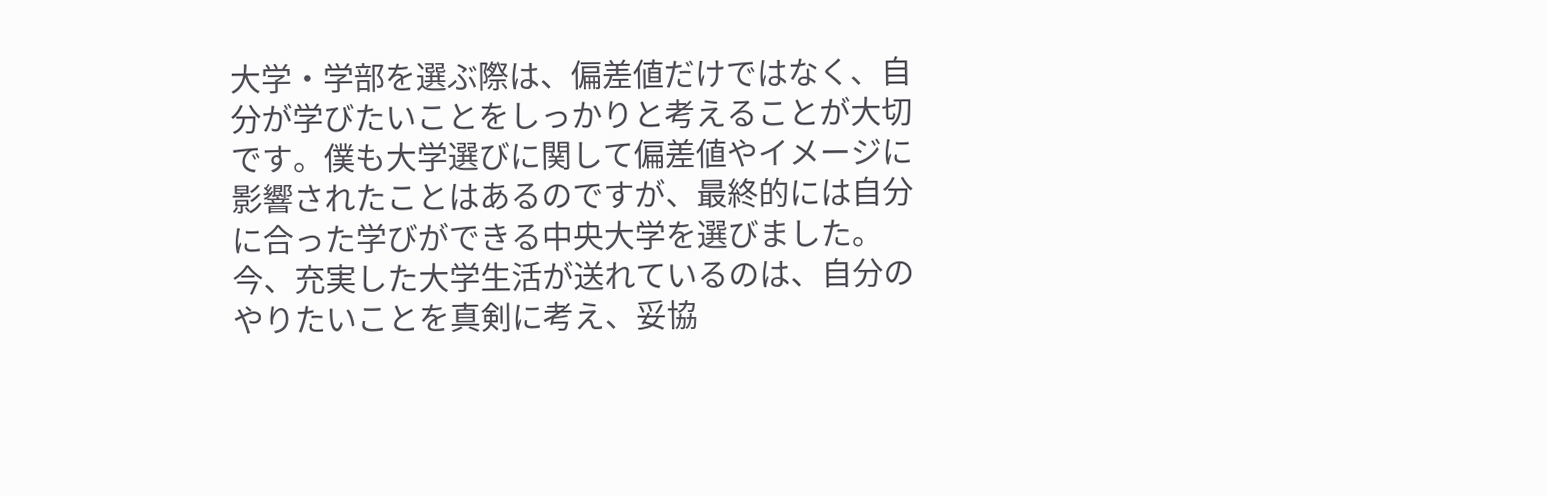大学・学部を選ぶ際は、偏差値だけではなく、自分が学びたいことをしっかりと考えることが大切です。僕も大学選びに関して偏差値やイメージに影響されたことはあるのですが、最終的には自分に合った学びができる中央大学を選びました。
今、充実した大学生活が送れているのは、自分のやりたいことを真剣に考え、妥協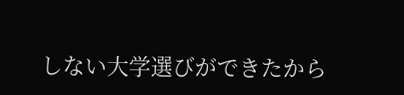しない大学選びができたから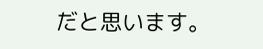だと思います。